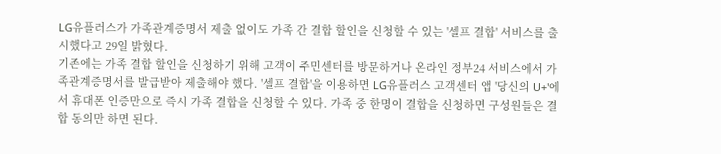LG유플러스가 가족관계증명서 제출 없이도 가족 간 결합 할인을 신청할 수 있는 '셀프 결합' 서비스를 출시했다고 29일 밝혔다.
기존에는 가족 결합 할인을 신청하기 위해 고객이 주민센터를 방문하거나 온라인 정부24 서비스에서 가족관계증명서를 발급받아 제출해야 했다. '셀프 결합'을 이용하면 LG유플러스 고객센터 앱 '당신의 U+'에서 휴대폰 인증만으로 즉시 가족 결합을 신청할 수 있다. 가족 중 한명이 결합을 신청하면 구성원들은 결합 동의만 하면 된다.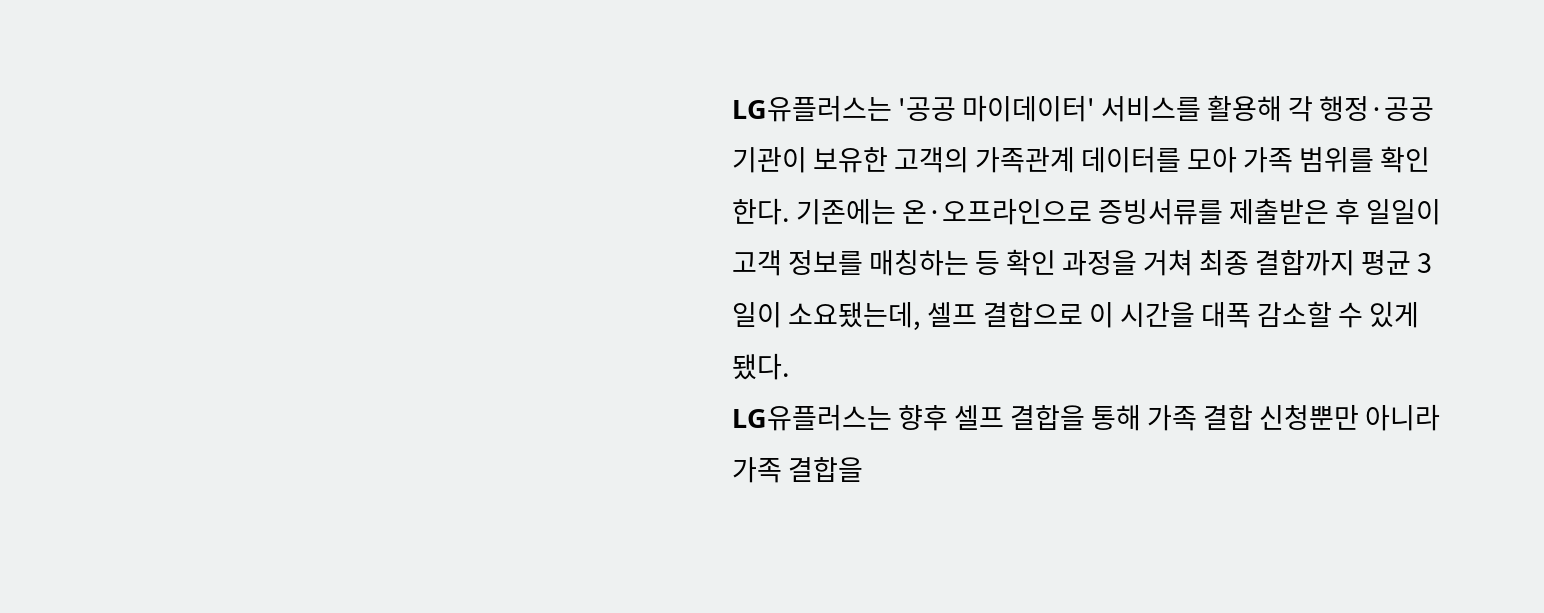LG유플러스는 '공공 마이데이터' 서비스를 활용해 각 행정·공공 기관이 보유한 고객의 가족관계 데이터를 모아 가족 범위를 확인한다. 기존에는 온·오프라인으로 증빙서류를 제출받은 후 일일이 고객 정보를 매칭하는 등 확인 과정을 거쳐 최종 결합까지 평균 3일이 소요됐는데, 셀프 결합으로 이 시간을 대폭 감소할 수 있게 됐다.
LG유플러스는 향후 셀프 결합을 통해 가족 결합 신청뿐만 아니라 가족 결합을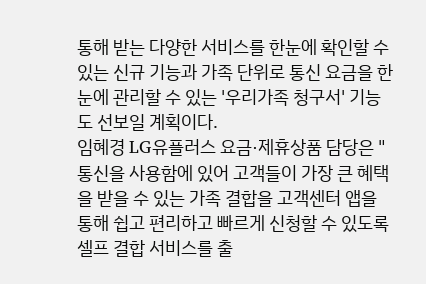통해 받는 다양한 서비스를 한눈에 확인할 수 있는 신규 기능과 가족 단위로 통신 요금을 한눈에 관리할 수 있는 '우리가족 청구서' 기능도 선보일 계획이다.
임혜경 LG유플러스 요금·제휴상품 담당은 "통신을 사용함에 있어 고객들이 가장 큰 혜택을 받을 수 있는 가족 결합을 고객센터 앱을 통해 쉽고 편리하고 빠르게 신청할 수 있도록 셀프 결합 서비스를 출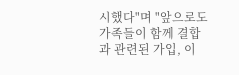시했다"며 "앞으로도 가족들이 함께 결합과 관련된 가입, 이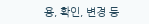용, 확인, 변경 등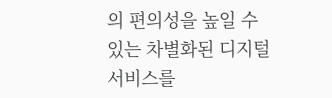의 편의성을 높일 수 있는 차별화된 디지털 서비스를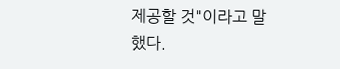제공할 것"이라고 말했다.